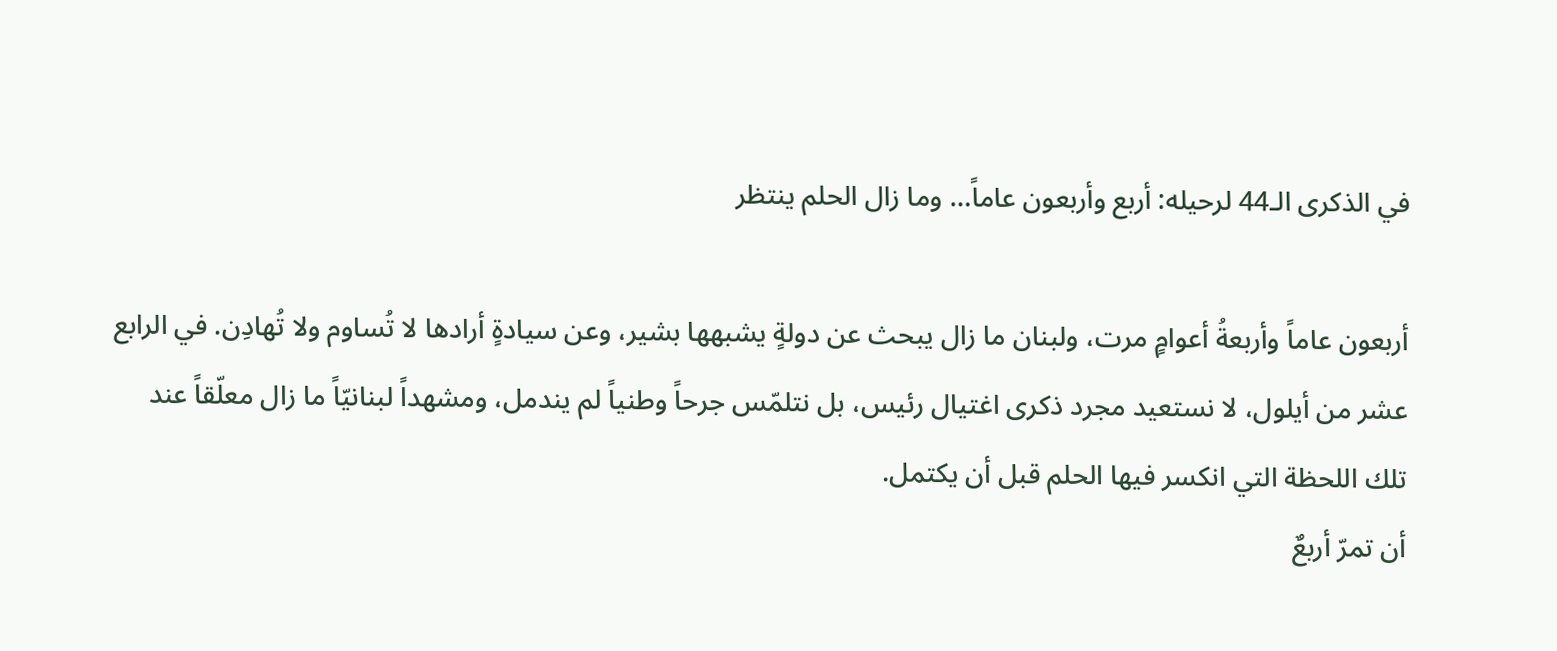في الذكرى الـ44 لرحيله: أربع وأربعون عاماً… وما زال الحلم ينتظر

أربعون عاماً وأربعةُ أعوامٍ مرت، ولبنان ما زال يبحث عن دولةٍ يشبهها بشير، وعن سيادةٍ أرادها لا تُساوم ولا تُهادِن. في الرابع عشر من أيلول، لا نستعيد مجرد ذكرى اغتيال رئيس، بل نتلمّس جرحاً وطنياً لم يندمل، ومشهداً لبنانيّاً ما زال معلّقاً عند تلك اللحظة التي انكسر فيها الحلم قبل أن يكتمل.
أن تمرّ أربعٌ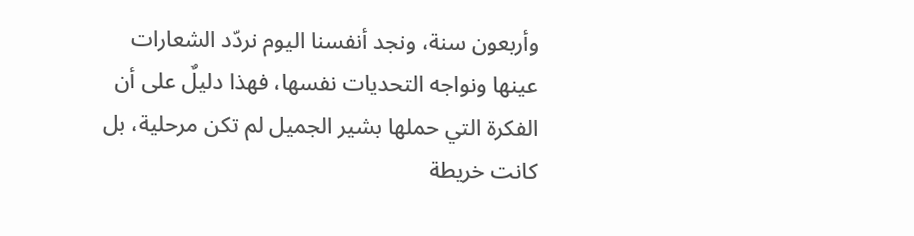وأربعون سنة، ونجد أنفسنا اليوم نردّد الشعارات عينها ونواجه التحديات نفسها، فهذا دليلٌ على أن الفكرة التي حملها بشير الجميل لم تكن مرحلية، بل كانت خريطة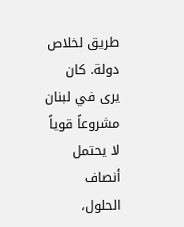طريق لخلاص دولة. كان يرى في لبنان مشروعاً قوياً لا يحتمل أنصاف الحلول،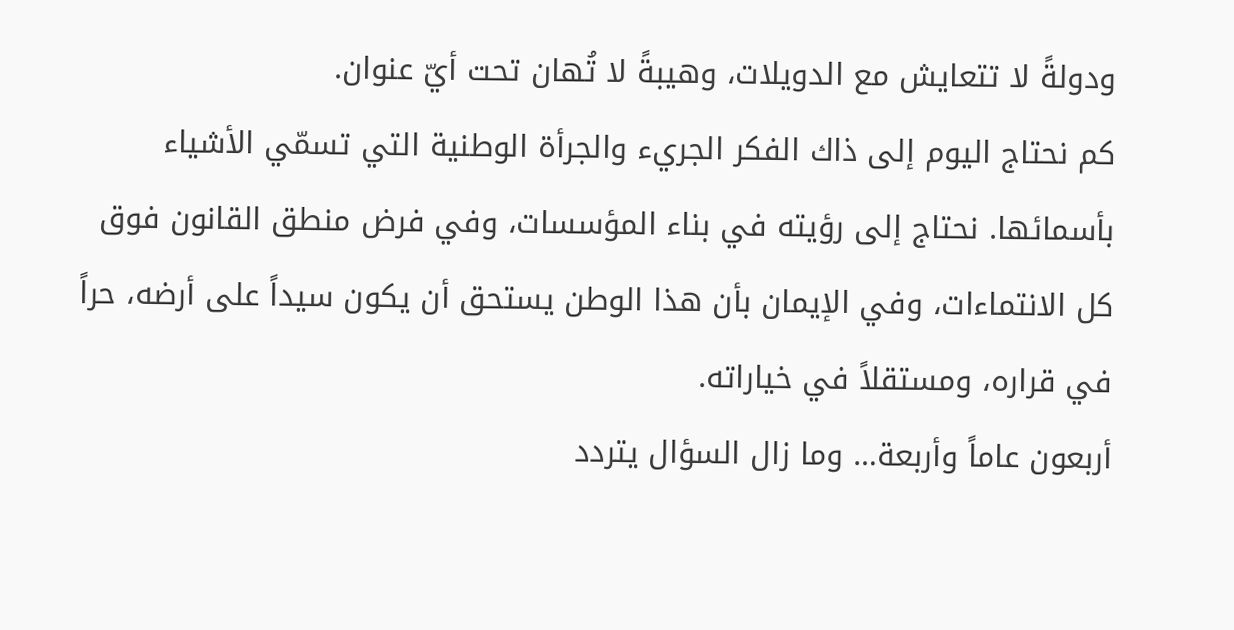ودولةً لا تتعايش مع الدويلات، وهيبةً لا تُهان تحت أيّ عنوان.
كم نحتاج اليوم إلى ذاك الفكر الجريء والجرأة الوطنية التي تسمّي الأشياء بأسمائها. نحتاج إلى رؤيته في بناء المؤسسات، وفي فرض منطق القانون فوق كل الانتماءات، وفي الإيمان بأن هذا الوطن يستحق أن يكون سيداً على أرضه، حراً في قراره، ومستقلاً في خياراته.
أربعون عاماً وأربعة… وما زال السؤال يتردد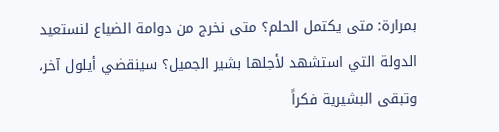بمرارة: متى يكتمل الحلم؟ متى نخرج من دوامة الضياع لنستعيد الدولة التي استشهد لأجلها بشير الجميل؟ سينقضي أيلول آخر، وتبقى البشيرية فكراً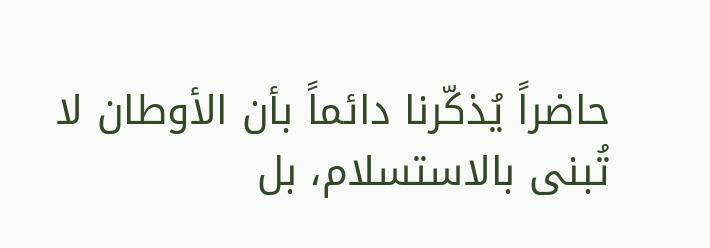حاضراً يُذكّرنا دائماً بأن الأوطان لا تُبنى بالاستسلام، بل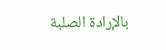بالإرادة الصلبة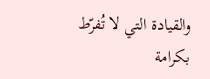والقيادة التي لا تُفرّط بكرامة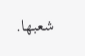شعبها.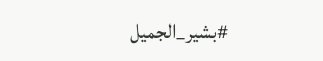#بشير_الجميل